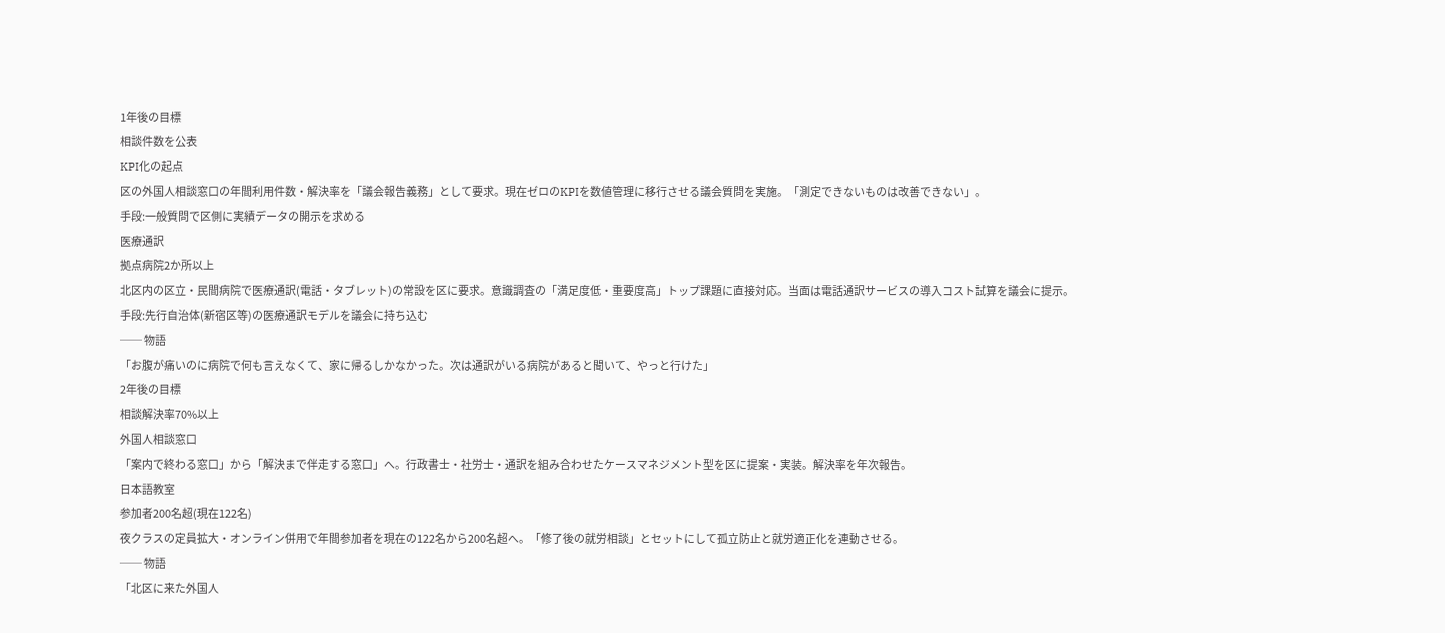1年後の目標
相談件数を公表
KPI化の起点
区の外国人相談窓口の年間利用件数・解決率を「議会報告義務」として要求。現在ゼロのKPIを数値管理に移行させる議会質問を実施。「測定できないものは改善できない」。
手段:一般質問で区側に実績データの開示を求める
医療通訳
拠点病院2か所以上
北区内の区立・民間病院で医療通訳(電話・タブレット)の常設を区に要求。意識調査の「満足度低・重要度高」トップ課題に直接対応。当面は電話通訳サービスの導入コスト試算を議会に提示。
手段:先行自治体(新宿区等)の医療通訳モデルを議会に持ち込む
── 物語
「お腹が痛いのに病院で何も言えなくて、家に帰るしかなかった。次は通訳がいる病院があると聞いて、やっと行けた」
2年後の目標
相談解決率70%以上
外国人相談窓口
「案内で終わる窓口」から「解決まで伴走する窓口」へ。行政書士・社労士・通訳を組み合わせたケースマネジメント型を区に提案・実装。解決率を年次報告。
日本語教室
参加者200名超(現在122名)
夜クラスの定員拡大・オンライン併用で年間参加者を現在の122名から200名超へ。「修了後の就労相談」とセットにして孤立防止と就労適正化を連動させる。
── 物語
「北区に来た外国人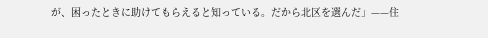が、困ったときに助けてもらえると知っている。だから北区を選んだ」——住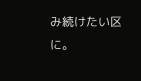み続けたい区に。